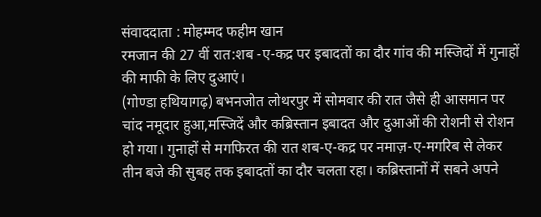संवाददाता : मोहम्मद फहीम खान
रमजान की 27 वीं रात:शब -ए-कद्र पर इबादतों का दौर गांव की मस्जिदों में गुनाहों की माफी के लिए दुआएं।
(गोण्डा हथियागढ़) बभनजोत लोथरपुर में सोमवार की रात जैसे ही आसमान पर चांद नमूदार हुआ,मस्जिदें और कब्रिस्तान इबादत और दुआओं की रोशनी से रोशन हो गया। गुनाहों से मगफिरत की रात शब-ए-कद्र पर नमाज़-ए-मगरिब से लेकर तीन बजे की सुबह तक इबादतों का दौर चलता रहा। कब्रिस्तानों में सबने अपने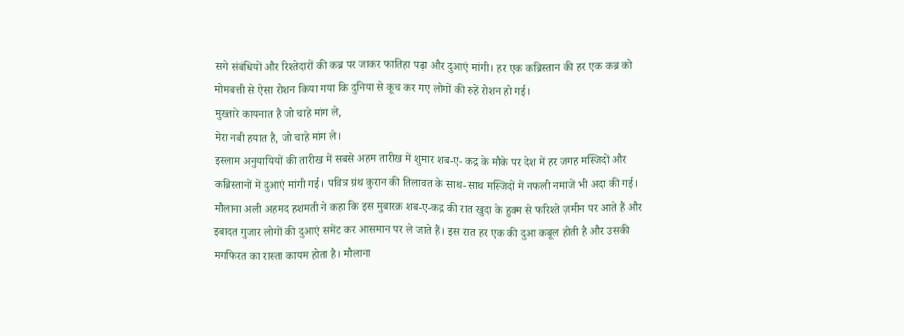सगे संबंधियों और रिश्तेदारों की कब्र पर जाकर फातिहा पढ़ा और दुआएं मांगी। हर एक कब्रिस्तान की हर एक कब्र को मोमबत्ती से ऐसा रोशन किया गया कि दुनिया से कूच कर गए लोगों की रुहें रोशन हो गई।
मुख्तारे कायनात है जो चाहे मांग ले,
मेरा नबी हयात है, जो चाहे मांग ले।
इस्लाम अनुयायियों की तारीख में सबसे अहम तारीख में शुमार शब-ए- कद्र के मौके पर देश में हर जगह मस्जिदों और कब्रिस्तानों में दुआएं मांगी गई। पवित्र ग्रंथ कुरान की तिलावत के साथ-साथ मस्जिदों में नफली नमाजें भी अदा की गई।
मौलाना अली अहमद हशमती ने कहा कि इस मुबारक़ शब-ए-कद्र की रात खुदा के हुक्म से फरिश्ते ज़मीन पर आते हैं और इबादत गुजार लोगों की दुआएं समेंट कर आसमान पर ले जाते हैं। इस रात हर एक की दुआ कबूल होती है और उसकी मगफिरत का रास्ता कायम होता है। मौलाना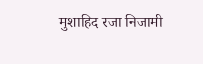मुशाहिद रजा निजामी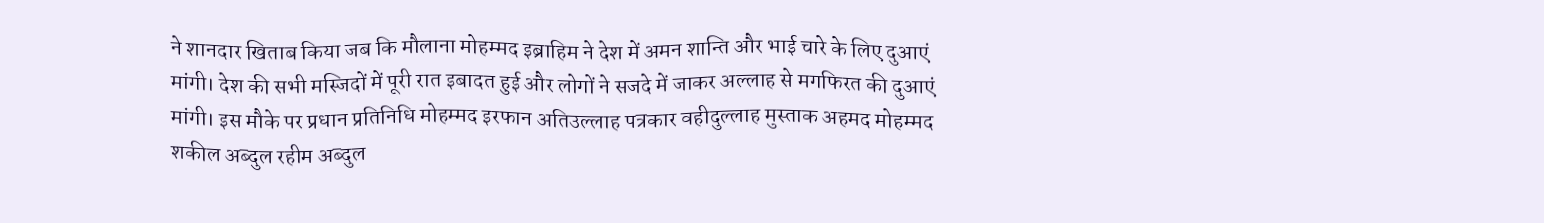ने शानदार खिताब किया जब कि मौलाना मोहम्मद इब्राहिम ने देश में अमन शान्ति और भाई चारे के लिए दुआएं मांगी। देश की सभी मस्जिदों में पूरी रात इबादत हुई और लोगों ने सजदे में जाकर अल्लाह से मगफिरत की दुआएं मांगी। इस मौके पर प्रधान प्रतिनिधि मोहम्मद इरफान अतिउल्लाह पत्रकार वहीदुल्लाह मुस्ताक अहमद मोहम्मद शकील अब्दुल रहीम अब्दुल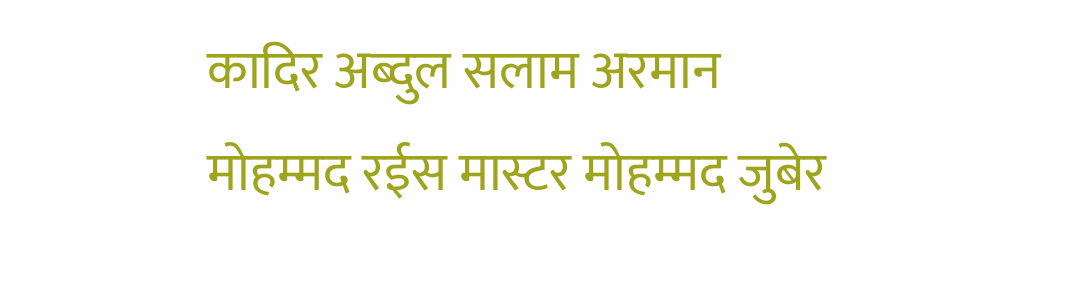कादिर अब्दुल सलाम अरमान मोहम्मद रईस मास्टर मोहम्मद जुबेर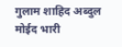गुलाम शाहिद अब्दुल मोईद भारी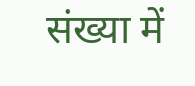संख्या में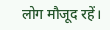लोग मौजूद रहें।